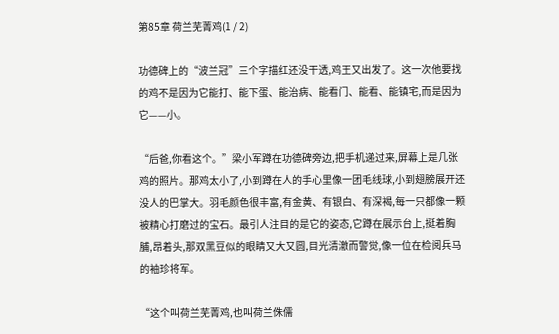第85章 荷兰芜菁鸡(1 / 2)

功德碑上的“波兰冠”三个字描红还没干透,鸡王又出发了。这一次他要找的鸡不是因为它能打、能下蛋、能治病、能看门、能看、能镇宅,而是因为它——小。

“后爸,你看这个。”梁小军蹲在功德碑旁边,把手机递过来,屏幕上是几张鸡的照片。那鸡太小了,小到蹲在人的手心里像一团毛线球,小到翅膀展开还没人的巴掌大。羽毛颜色很丰富,有金黄、有银白、有深褐,每一只都像一颗被精心打磨过的宝石。最引人注目的是它的姿态,它蹲在展示台上,挺着胸脯,昂着头,那双黑豆似的眼睛又大又圆,目光清澈而警觉,像一位在检阅兵马的袖珍将军。

“这个叫荷兰芜菁鸡,也叫荷兰侏儒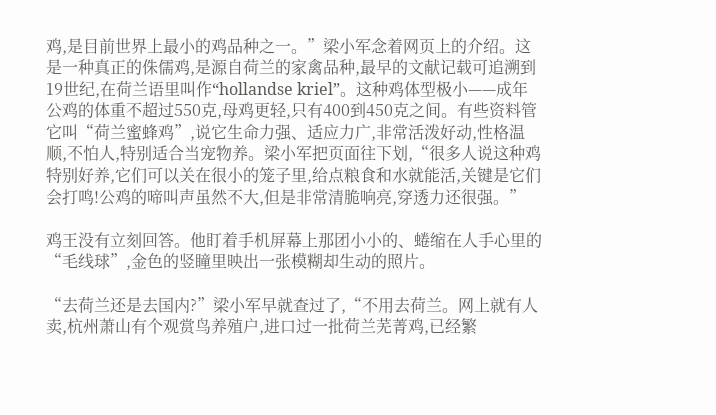鸡,是目前世界上最小的鸡品种之一。”梁小军念着网页上的介绍。这是一种真正的侏儒鸡,是源自荷兰的家禽品种,最早的文献记载可追溯到19世纪,在荷兰语里叫作“hollandse kriel”。这种鸡体型极小——成年公鸡的体重不超过550克,母鸡更轻,只有400到450克之间。有些资料管它叫“荷兰蜜蜂鸡”,说它生命力强、适应力广,非常活泼好动,性格温顺,不怕人,特别适合当宠物养。梁小军把页面往下划,“很多人说这种鸡特别好养,它们可以关在很小的笼子里,给点粮食和水就能活,关键是它们会打鸣!公鸡的啼叫声虽然不大,但是非常清脆响亮,穿透力还很强。”

鸡王没有立刻回答。他盯着手机屏幕上那团小小的、蜷缩在人手心里的“毛线球”,金色的竖瞳里映出一张模糊却生动的照片。

“去荷兰还是去国内?”梁小军早就查过了,“不用去荷兰。网上就有人卖,杭州萧山有个观赏鸟养殖户,进口过一批荷兰芜菁鸡,已经繁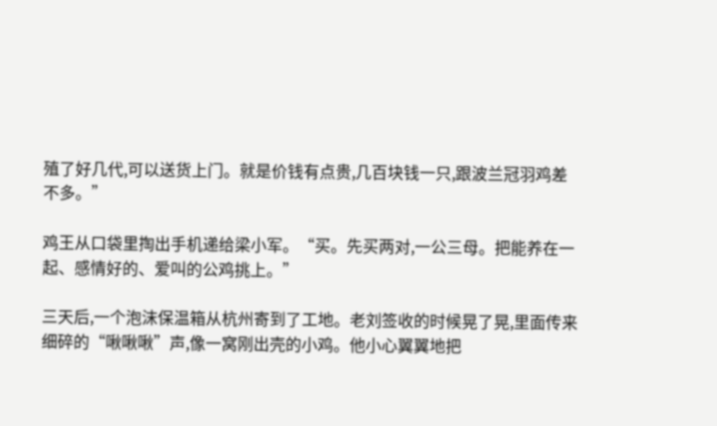殖了好几代,可以送货上门。就是价钱有点贵,几百块钱一只,跟波兰冠羽鸡差不多。”

鸡王从口袋里掏出手机递给梁小军。“买。先买两对,一公三母。把能养在一起、感情好的、爱叫的公鸡挑上。”

三天后,一个泡沫保温箱从杭州寄到了工地。老刘签收的时候晃了晃,里面传来细碎的“啾啾啾”声,像一窝刚出壳的小鸡。他小心翼翼地把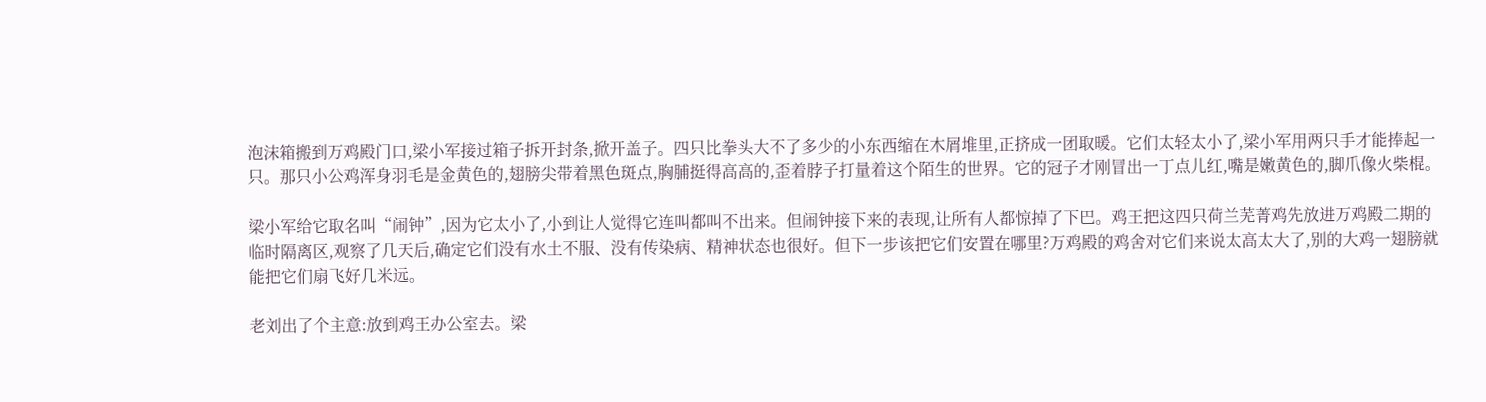泡沫箱搬到万鸡殿门口,梁小军接过箱子拆开封条,掀开盖子。四只比拳头大不了多少的小东西缩在木屑堆里,正挤成一团取暖。它们太轻太小了,梁小军用两只手才能捧起一只。那只小公鸡浑身羽毛是金黄色的,翅膀尖带着黑色斑点,胸脯挺得高高的,歪着脖子打量着这个陌生的世界。它的冠子才刚冒出一丁点儿红,嘴是嫩黄色的,脚爪像火柴棍。

梁小军给它取名叫“闹钟”,因为它太小了,小到让人觉得它连叫都叫不出来。但闹钟接下来的表现,让所有人都惊掉了下巴。鸡王把这四只荷兰芜菁鸡先放进万鸡殿二期的临时隔离区,观察了几天后,确定它们没有水土不服、没有传染病、精神状态也很好。但下一步该把它们安置在哪里?万鸡殿的鸡舍对它们来说太高太大了,别的大鸡一翅膀就能把它们扇飞好几米远。

老刘出了个主意:放到鸡王办公室去。梁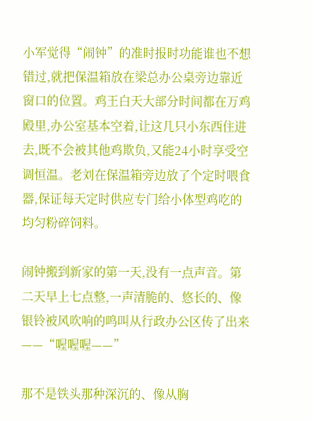小军觉得“闹钟”的准时报时功能谁也不想错过,就把保温箱放在梁总办公桌旁边靠近窗口的位置。鸡王白天大部分时间都在万鸡殿里,办公室基本空着,让这几只小东西住进去,既不会被其他鸡欺负,又能24小时享受空调恒温。老刘在保温箱旁边放了个定时喂食器,保证每天定时供应专门给小体型鸡吃的均匀粉碎饲料。

闹钟搬到新家的第一天,没有一点声音。第二天早上七点整,一声清脆的、悠长的、像银铃被风吹响的鸣叫从行政办公区传了出来——“喔喔喔——”

那不是铁头那种深沉的、像从胸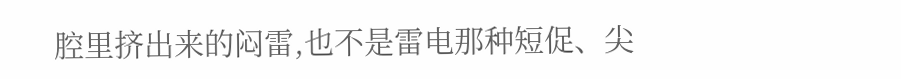腔里挤出来的闷雷,也不是雷电那种短促、尖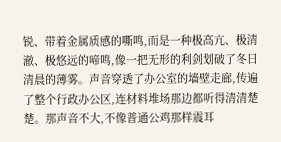锐、带着金属质感的嘶鸣,而是一种极高亢、极清澈、极悠远的啼鸣,像一把无形的利剑划破了冬日清晨的薄雾。声音穿透了办公室的墙壁走廊,传遍了整个行政办公区,连材料堆场那边都听得清清楚楚。那声音不大,不像普通公鸡那样震耳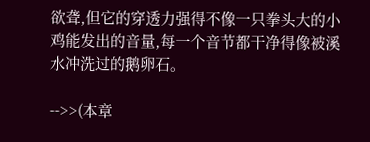欲聋,但它的穿透力强得不像一只拳头大的小鸡能发出的音量,每一个音节都干净得像被溪水冲洗过的鹅卵石。

-->>(本章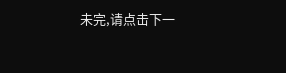未完,请点击下一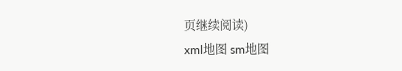页继续阅读)
xml地图 sm地图